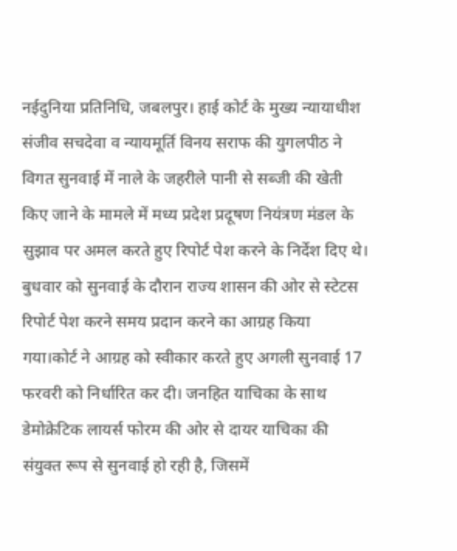नईदुनिया प्रतिनिधि, जबलपुर। हाई कोर्ट के मुख्य न्यायाधीश संजीव सचदेवा व न्यायमूर्ति विनय सराफ की युगलपीठ ने विगत सुनवाई में नाले के जहरीले पानी से सब्जी की खेती किए जाने के मामले में मध्य प्रदेश प्रदूषण नियंत्रण मंडल के सुझाव पर अमल करते हुए रिपोर्ट पेश करने के निर्देश दिए थे। बुधवार को सुनवाई के दौरान राज्य शासन की ओर से स्टेटस रिपोर्ट पेश करने समय प्रदान करने का आग्रह किया गया।कोर्ट ने आग्रह को स्वीकार करते हुए अगली सुनवाई 17 फरवरी को निर्धारित कर दी। जनहित याचिका के साथ डेमोक्रेटिक लायर्स फोरम की ओर से दायर याचिका की संयुक्त रूप से सुनवाई हो रही है, जिसमें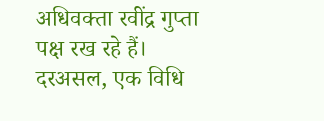अधिवक्ता रवींद्र गुप्ता पक्ष रख रहे हैं। दरअसल, एक विधि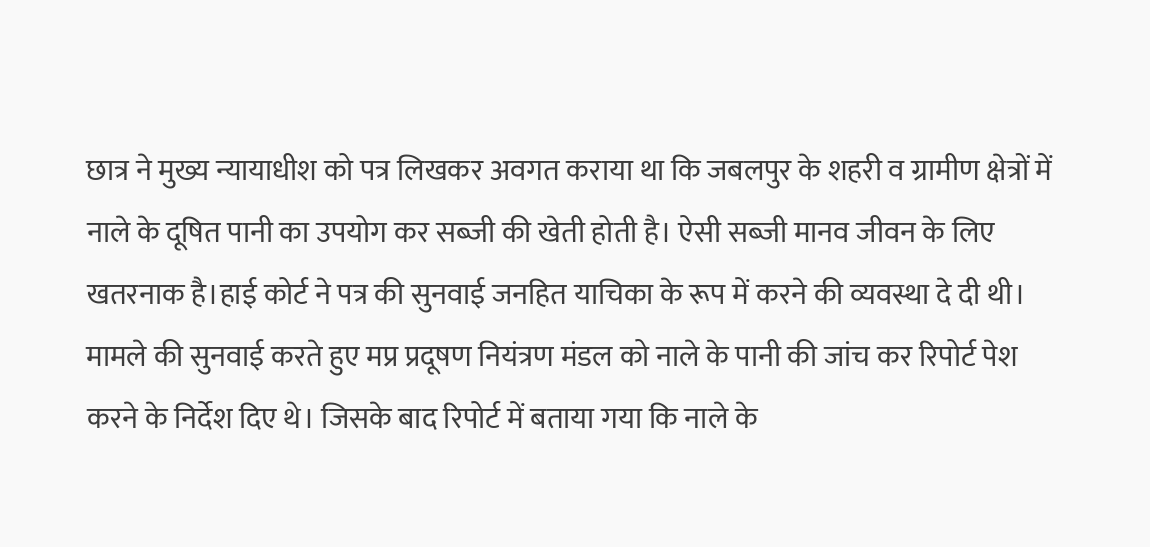छात्र ने मुख्य न्यायाधीश को पत्र लिखकर अवगत कराया था कि जबलपुर के शहरी व ग्रामीण क्षेत्रों में नाले के दूषित पानी का उपयोग कर सब्जी की खेती होती है। ऐसी सब्जी मानव जीवन के लिए खतरनाक है।हाई कोर्ट ने पत्र की सुनवाई जनहित याचिका के रूप में करने की व्यवस्था दे दी थी। मामले की सुनवाई करते हुए मप्र प्रदूषण नियंत्रण मंडल को नाले के पानी की जांच कर रिपोर्ट पेश करने के निर्देश दिए थे। जिसके बाद रिपोर्ट में बताया गया कि नाले के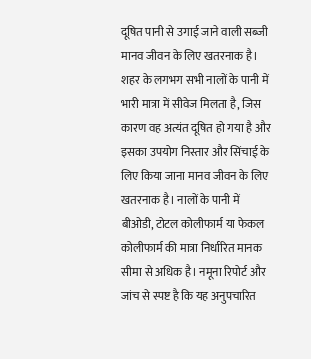दूषित पानी से उगाई जाने वाली सब्जी मानव जीवन के लिए खतरनाक है। शहर के लगभग सभी नालों के पानी में भारी मात्रा में सीवेज मिलता है, जिस कारण वह अत्यंत दूषित हो गया है और इसका उपयोग निस्तार और सिंचाई के लिए किया जाना मानव जीवन के लिए खतरनाक है। नालों के पानी में बीओडी, टोटल कोलीफार्म या फेकल कोलीफार्म की मात्रा निर्धारित मानक सीमा से अधिक है। नमूना रिपोर्ट और जांच से स्पष्ट है कि यह अनुपचारित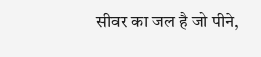सीवर का जल है जो पीने,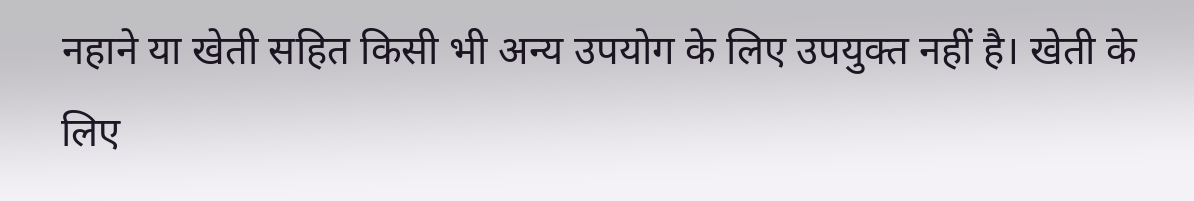नहाने या खेती सहित किसी भी अन्य उपयोग के लिए उपयुक्त नहीं है। खेती के लिए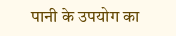पानी के उपयोग का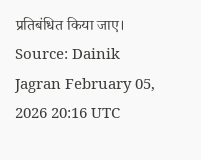प्रतिबंधित किया जाए।
Source: Dainik Jagran February 05, 2026 20:16 UTC